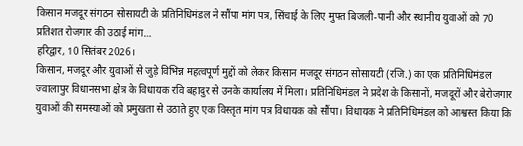किसान मजदूर संगठन सोसायटी के प्रतिनिधिमंडल ने सौंपा मांग पत्र, सिंचाई के लिए मुफ्त बिजली-पानी और स्थानीय युवाओं को 70 प्रतिशत रोजगार की उठाई मांग…
हरिद्वार, 10 सितंबर 2026।
किसान, मजदूर और युवाओं से जुड़े विभिन्न महत्वपूर्ण मुद्दों को लेकर किसान मजदूर संगठन सोसायटी (रजि.) का एक प्रतिनिधिमंडल ज्वालापुर विधानसभा क्षेत्र के विधायक रवि बहादुर से उनके कार्यालय में मिला। प्रतिनिधिमंडल ने प्रदेश के किसानों, मजदूरों और बेरोजगार युवाओं की समस्याओं को प्रमुखता से उठाते हुए एक विस्तृत मांग पत्र विधायक को सौंपा। विधायक ने प्रतिनिधिमंडल को आश्वस्त किया कि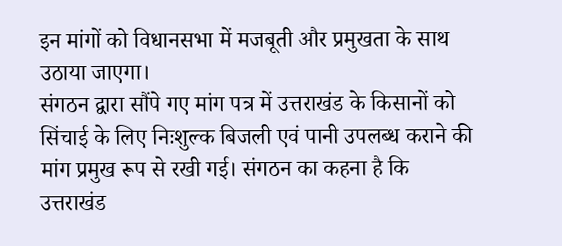इन मांगों को विधानसभा में मजबूती और प्रमुखता के साथ उठाया जाएगा।
संगठन द्वारा सौंपे गए मांग पत्र में उत्तराखंड के किसानों को सिंचाई के लिए निःशुल्क बिजली एवं पानी उपलब्ध कराने की मांग प्रमुख रूप से रखी गई। संगठन का कहना है कि उत्तराखंड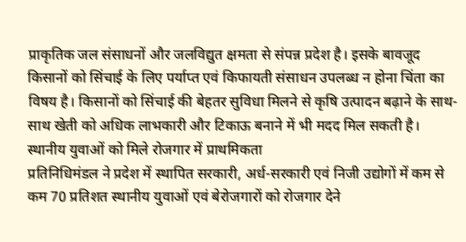प्राकृतिक जल संसाधनों और जलविद्युत क्षमता से संपन्न प्रदेश है। इसके बावजूद किसानों को सिंचाई के लिए पर्याप्त एवं किफायती संसाधन उपलब्ध न होना चिंता का विषय है। किसानों को सिंचाई की बेहतर सुविधा मिलने से कृषि उत्पादन बढ़ाने के साथ-साथ खेती को अधिक लाभकारी और टिकाऊ बनाने में भी मदद मिल सकती है।
स्थानीय युवाओं को मिले रोजगार में प्राथमिकता
प्रतिनिधिमंडल ने प्रदेश में स्थापित सरकारी, अर्ध-सरकारी एवं निजी उद्योगों में कम से कम 70 प्रतिशत स्थानीय युवाओं एवं बेरोजगारों को रोजगार देने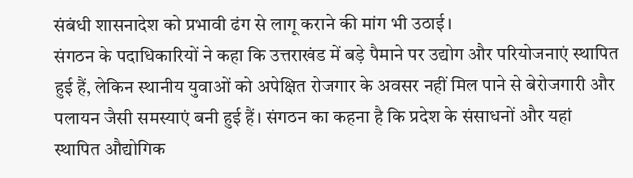संबंधी शासनादेश को प्रभावी ढंग से लागू कराने की मांग भी उठाई।
संगठन के पदाधिकारियों ने कहा कि उत्तराखंड में बड़े पैमाने पर उद्योग और परियोजनाएं स्थापित हुई हैं, लेकिन स्थानीय युवाओं को अपेक्षित रोजगार के अवसर नहीं मिल पाने से बेरोजगारी और पलायन जैसी समस्याएं बनी हुई हैं। संगठन का कहना है कि प्रदेश के संसाधनों और यहां स्थापित औद्योगिक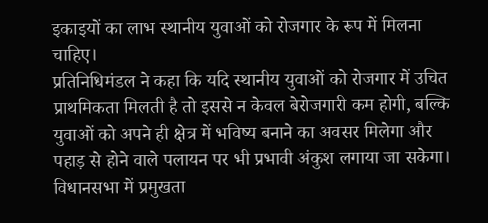इकाइयों का लाभ स्थानीय युवाओं को रोजगार के रूप में मिलना चाहिए।
प्रतिनिधिमंडल ने कहा कि यदि स्थानीय युवाओं को रोजगार में उचित प्राथमिकता मिलती है तो इससे न केवल बेरोजगारी कम होगी, बल्कि युवाओं को अपने ही क्षेत्र में भविष्य बनाने का अवसर मिलेगा और पहाड़ से होने वाले पलायन पर भी प्रभावी अंकुश लगाया जा सकेगा।
विधानसभा में प्रमुखता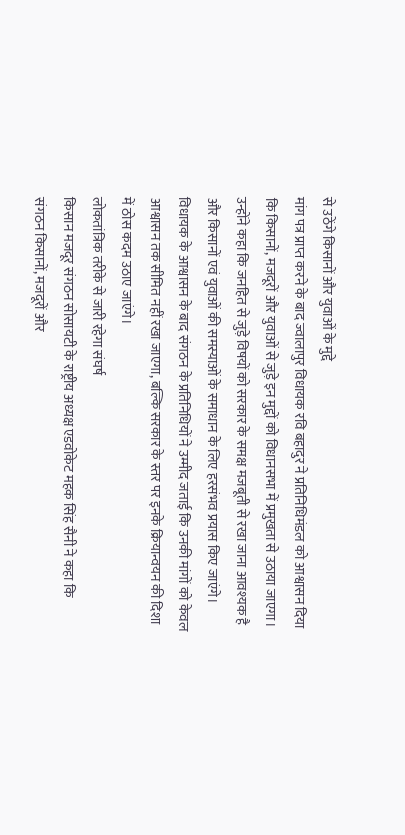से उठेंगे किसानों और युवाओं के मुद्दे
मांग पत्र प्राप्त करने के बाद ज्वालापुर विधायक रवि बहादुर ने प्रतिनिधिमंडल को आश्वासन दिया कि किसानों, मजदूरों और युवाओं से जुड़े इन मुद्दों को विधानसभा में प्रमुखता से उठाया जाएगा। उन्होंने कहा कि जनहित से जुड़े विषयों को सरकार के समक्ष मजबूती से रखा जाना आवश्यक है और किसानों एवं युवाओं की समस्याओं के समाधान के लिए हरसंभव प्रयास किए जाएंगे।
विधायक के आश्वासन के बाद संगठन के प्रतिनिधियों ने उम्मीद जताई कि उनकी मांगों को केवल आश्वासन तक सीमित नहीं रखा जाएगा, बल्कि सरकार के स्तर पर इनके क्रियान्वयन की दिशा में ठोस कदम उठाए जाएंगे।
लोकतांत्रिक तरीके से जारी रहेगा संघर्ष
किसान मजदूर संगठन सोसायटी के राष्ट्रीय अध्यक्ष एडवोकेट महक सिंह सैनी ने कहा कि संगठन किसानों, मजदूरों और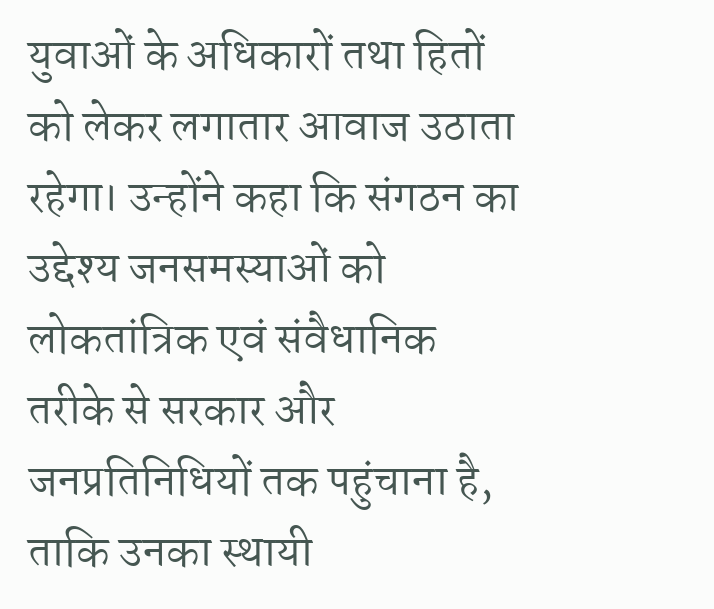युवाओं के अधिकारों तथा हितों को लेकर लगातार आवाज उठाता रहेगा। उन्होंने कहा कि संगठन का उद्देश्य जनसमस्याओं को लोकतांत्रिक एवं संवैधानिक तरीके से सरकार और जनप्रतिनिधियों तक पहुंचाना है, ताकि उनका स्थायी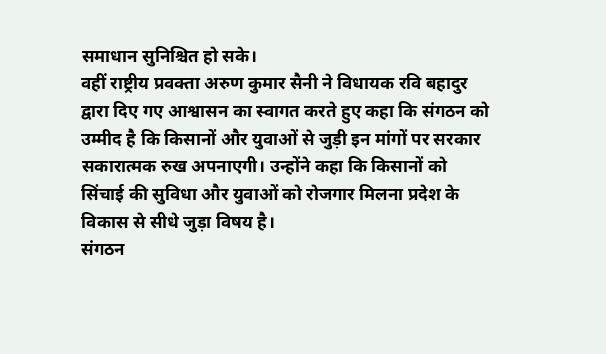समाधान सुनिश्चित हो सके।
वहीं राष्ट्रीय प्रवक्ता अरुण कुमार सैनी ने विधायक रवि बहादुर द्वारा दिए गए आश्वासन का स्वागत करते हुए कहा कि संगठन को उम्मीद है कि किसानों और युवाओं से जुड़ी इन मांगों पर सरकार सकारात्मक रुख अपनाएगी। उन्होंने कहा कि किसानों को सिंचाई की सुविधा और युवाओं को रोजगार मिलना प्रदेश के विकास से सीधे जुड़ा विषय है।
संगठन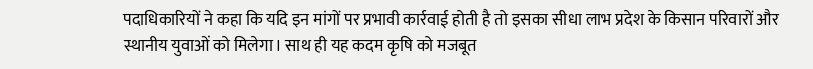पदाधिकारियों ने कहा कि यदि इन मांगों पर प्रभावी कार्रवाई होती है तो इसका सीधा लाभ प्रदेश के किसान परिवारों और स्थानीय युवाओं को मिलेगा। साथ ही यह कदम कृषि को मजबूत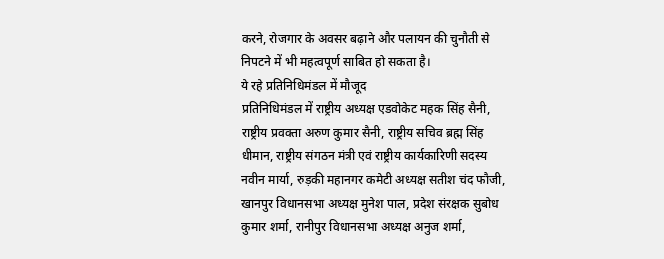करने, रोजगार के अवसर बढ़ाने और पलायन की चुनौती से निपटने में भी महत्वपूर्ण साबित हो सकता है।
ये रहे प्रतिनिधिमंडल में मौजूद
प्रतिनिधिमंडल में राष्ट्रीय अध्यक्ष एडवोकेट महक सिंह सैनी, राष्ट्रीय प्रवक्ता अरुण कुमार सैनी, राष्ट्रीय सचिव ब्रह्म सिंह धीमान, राष्ट्रीय संगठन मंत्री एवं राष्ट्रीय कार्यकारिणी सदस्य नवीन मार्या, रुड़की महानगर कमेटी अध्यक्ष सतीश चंद फौजी, खानपुर विधानसभा अध्यक्ष मुनेश पाल, प्रदेश संरक्षक सुबोध कुमार शर्मा, रानीपुर विधानसभा अध्यक्ष अनुज शर्मा,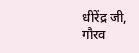धीरेंद्र जी, गौरव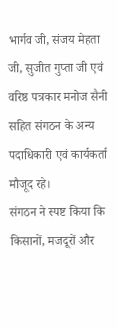भार्गव जी, संजय मेहता जी, सुजीत गुप्ता जी एवं वरिष्ठ पत्रकार मनोज सैनी सहित संगठन के अन्य पदाधिकारी एवं कार्यकर्ता मौजूद रहे।
संगठन ने स्पष्ट किया कि किसानों, मजदूरों और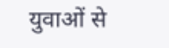युवाओं से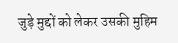जुड़े मुद्दों को लेकर उसकी मुहिम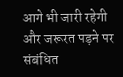आगे भी जारी रहेगी और जरूरत पड़ने पर संबंधित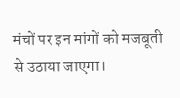मंचों पर इन मांगों को मजबूती से उठाया जाएगा।